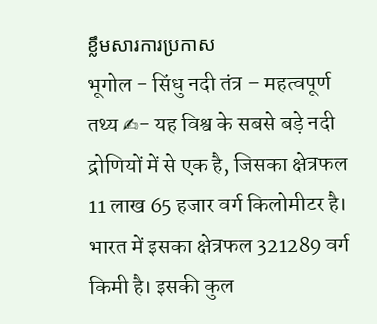ខ្លឹមសារការប្រកាស
भूगोल - सिंधु नदी तंत्र – महत्वपूर्ण तथ्य ✍- यह विश्व के सबसे बड़े नदी द्रोणियों में से एक है, जिसका क्षेत्रफल 11 लाख 65 हजार वर्ग किलोमीटर है। भारत में इसका क्षेत्रफल 321289 वर्ग किमी है। इसकी कुल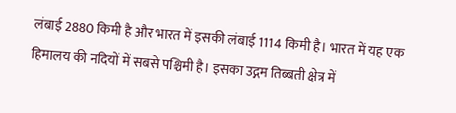लंबाई 2880 किमी है और भारत में इसकी लंबाई 1114 किमी है। भारत में यह एक हिमालय की नदियों में सबसे पश्चिमी है। इसका उद्गम तिब्बती क्षेत्र में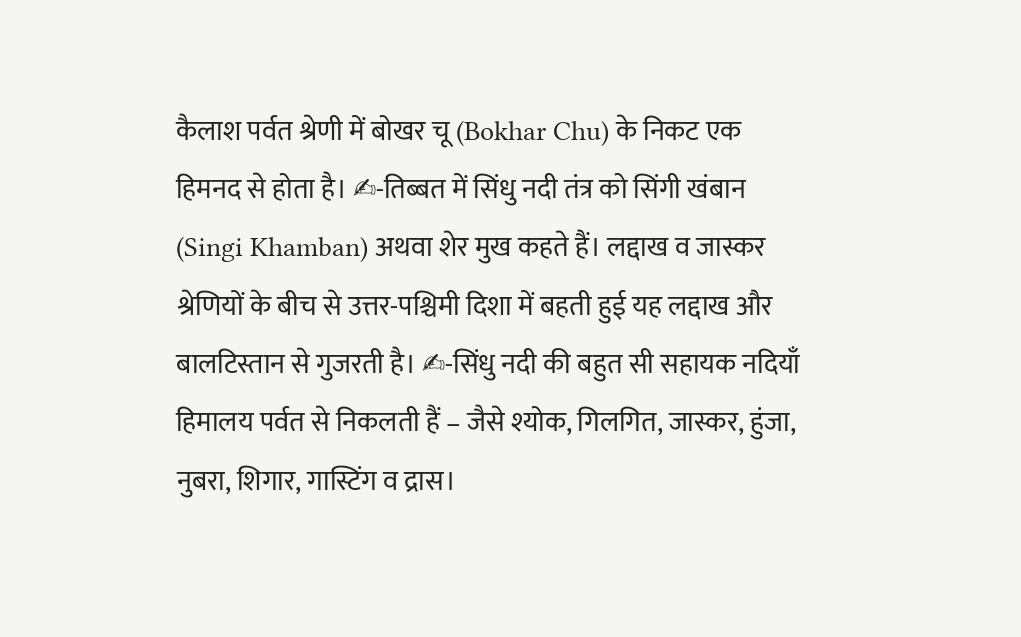कैलाश पर्वत श्रेणी में बोखर चू (Bokhar Chu) के निकट एक हिमनद से होता है। ✍-तिब्बत में सिंधु नदी तंत्र को सिंगी खंबान (Singi Khamban) अथवा शेर मुख कहते हैं। लद्दाख व जास्कर श्रेणियों के बीच से उत्तर-पश्चिमी दिशा में बहती हुई यह लद्दाख और बालटिस्तान से गुजरती है। ✍-सिंधु नदी की बहुत सी सहायक नदियाँ हिमालय पर्वत से निकलती हैं – जैसे श्योक, गिलगित, जास्कर, हुंजा, नुबरा, शिगार, गास्टिंग व द्रास।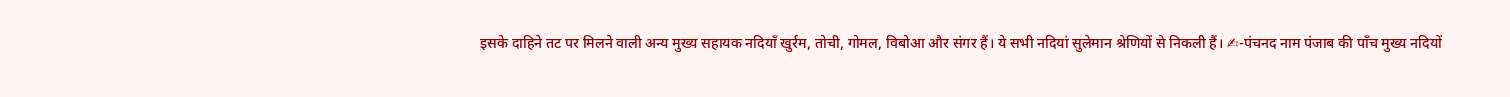इसके दाहिने तट पर मिलने वाली अन्य मुख्य सहायक नदियाँ खुर्रम, तोची, गोमल, विबोआ और संगर हैं। ये सभी नदियां सुलेमान श्रेणियों से निकली हैं। ✍-पंचनद नाम पंजाब की पाँच मुख्य नदियों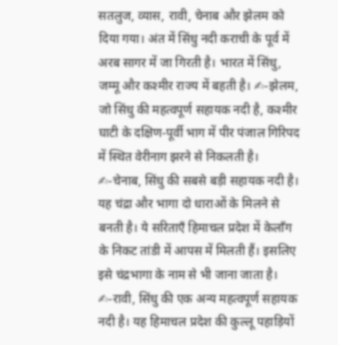सतलुज, व्यास, रावी, चेनाब और झेलम को दिया गया। अंत में सिंधु नदी कराची के पूर्व में अरब सागर में जा गिरती है। भारत में सिंधु, जम्मू और कश्मीर राज्य में बहती है। ✍-झेलम, जो सिंधु की महत्वपूर्ण सहायक नदी है, कश्मीर घाटी के दक्षिण-पूर्वी भाग में पीर पंजाल गिरिपद में स्थित वेरीनाग झरने से निकलती है। ✍-चेनाब, सिंधु की सबसे बड़ी सहायक नदी है। यह चंद्रा और भागा दो धाराओं के मिलने से बनती है। ये सरिताएँ हिमाचल प्रदेश में केलाँग के निकट तांडी में आपस में मिलती हैं। इसलिए इसे चंद्रभागा के नाम से भी जाना जाता है। ✍-रावी, सिंधु की एक अन्य महत्वपूर्ण सहायक नदी है। यह हिमाचल प्रदेश की कुल्लू पहाड़ियों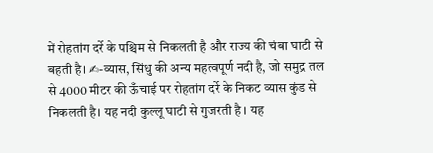में रोहतांग दर्रे के पश्चिम से निकलती है और राज्य की चंबा घाटी से बहती है। ✍-व्यास, सिंधु की अन्य महत्वपूर्ण नदी है, जो समुद्र तल से 4000 मीटर की ऊँचाई पर रोहतांग दर्रे के निकट व्यास कुंड से निकलती है। यह नदी कुल्लू घाटी से गुजरती है । यह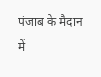पंजाब के मैदान में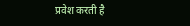प्रवेश करती है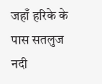जहाँ हरिके के पास सतलुज नदी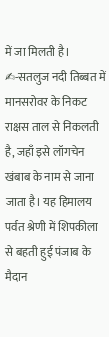में जा मिलती है। ✍-सतलुज नदी तिब्बत में मानसरोवर के निकट राक्षस ताल से निकलती है, जहाँ इसे लॉगचेन खंबाब के नाम से जाना जाता है। यह हिमालय पर्वत श्रेणी में शिपकीला से बहती हुई पंजाब के मैदान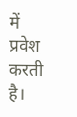में प्रवेश करती है।